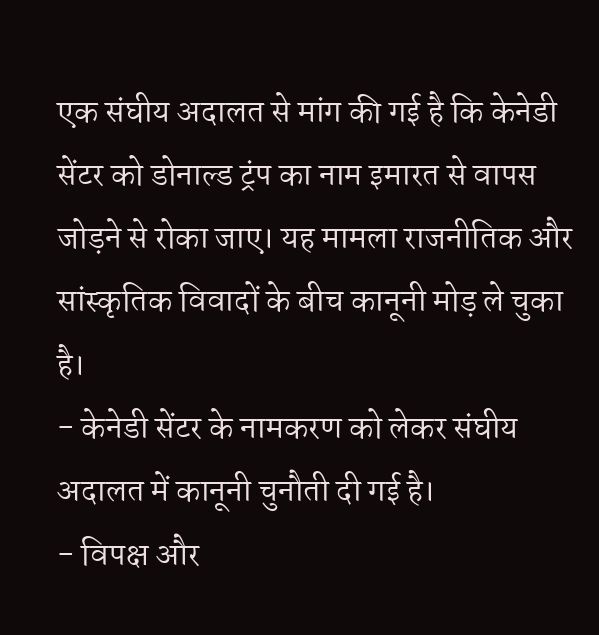एक संघीय अदालत से मांग की गई है कि केनेडी सेंटर को डोनाल्ड ट्रंप का नाम इमारत से वापस जोड़ने से रोका जाए। यह मामला राजनीतिक और सांस्कृतिक विवादों के बीच कानूनी मोड़ ले चुका है।
- केनेडी सेंटर के नामकरण को लेकर संघीय अदालत में कानूनी चुनौती दी गई है।
- विपक्ष और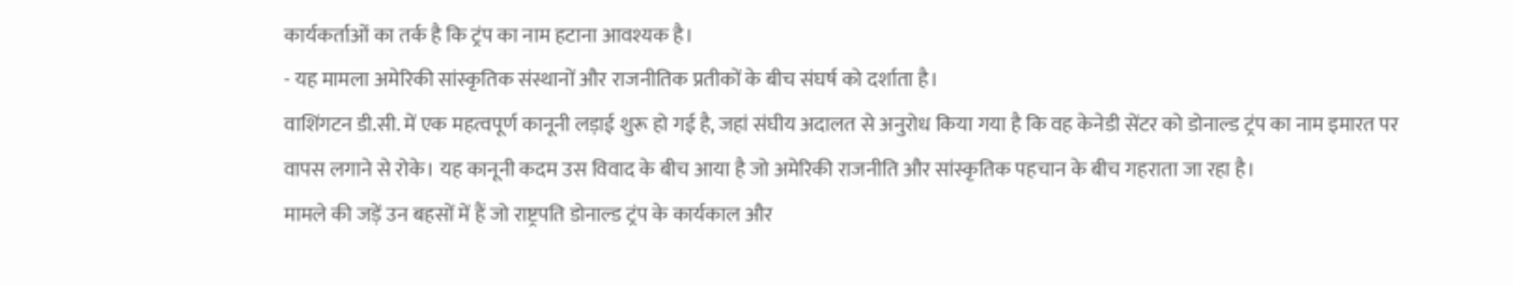कार्यकर्ताओं का तर्क है कि ट्रंप का नाम हटाना आवश्यक है।
- यह मामला अमेरिकी सांस्कृतिक संस्थानों और राजनीतिक प्रतीकों के बीच संघर्ष को दर्शाता है।
वाशिंगटन डी.सी. में एक महत्वपूर्ण कानूनी लड़ाई शुरू हो गई है, जहां संघीय अदालत से अनुरोध किया गया है कि वह केनेडी सेंटर को डोनाल्ड ट्रंप का नाम इमारत पर वापस लगाने से रोके। यह कानूनी कदम उस विवाद के बीच आया है जो अमेरिकी राजनीति और सांस्कृतिक पहचान के बीच गहराता जा रहा है।
मामले की जड़ें उन बहसों में हैं जो राष्ट्रपति डोनाल्ड ट्रंप के कार्यकाल और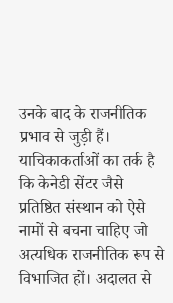उनके बाद के राजनीतिक प्रभाव से जुड़ी हैं। याचिकाकर्ताओं का तर्क है कि केनेडी सेंटर जैसे प्रतिष्ठित संस्थान को ऐसे नामों से बचना चाहिए जो अत्यधिक राजनीतिक रूप से विभाजित हों। अदालत से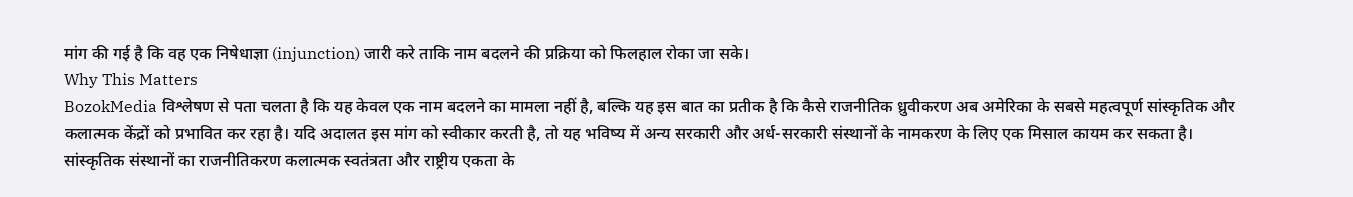मांग की गई है कि वह एक निषेधाज्ञा (injunction) जारी करे ताकि नाम बदलने की प्रक्रिया को फिलहाल रोका जा सके।
Why This Matters
BozokMedia विश्लेषण से पता चलता है कि यह केवल एक नाम बदलने का मामला नहीं है, बल्कि यह इस बात का प्रतीक है कि कैसे राजनीतिक ध्रुवीकरण अब अमेरिका के सबसे महत्वपूर्ण सांस्कृतिक और कलात्मक केंद्रों को प्रभावित कर रहा है। यदि अदालत इस मांग को स्वीकार करती है, तो यह भविष्य में अन्य सरकारी और अर्ध-सरकारी संस्थानों के नामकरण के लिए एक मिसाल कायम कर सकता है।
सांस्कृतिक संस्थानों का राजनीतिकरण कलात्मक स्वतंत्रता और राष्ट्रीय एकता के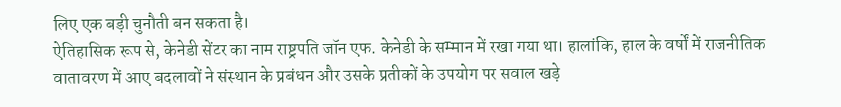लिए एक बड़ी चुनौती बन सकता है।
ऐतिहासिक रूप से, केनेडी सेंटर का नाम राष्ट्रपति जॉन एफ. केनेडी के सम्मान में रखा गया था। हालांकि, हाल के वर्षों में राजनीतिक वातावरण में आए बदलावों ने संस्थान के प्रबंधन और उसके प्रतीकों के उपयोग पर सवाल खड़े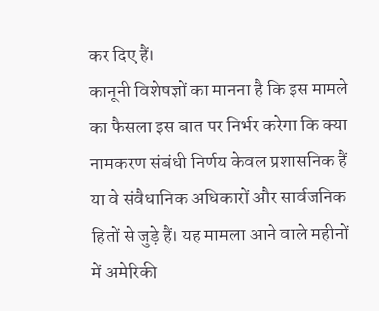कर दिए हैं।
कानूनी विशेषज्ञों का मानना है कि इस मामले का फैसला इस बात पर निर्भर करेगा कि क्या नामकरण संबंधी निर्णय केवल प्रशासनिक हैं या वे संवैधानिक अधिकारों और सार्वजनिक हितों से जुड़े हैं। यह मामला आने वाले महीनों में अमेरिकी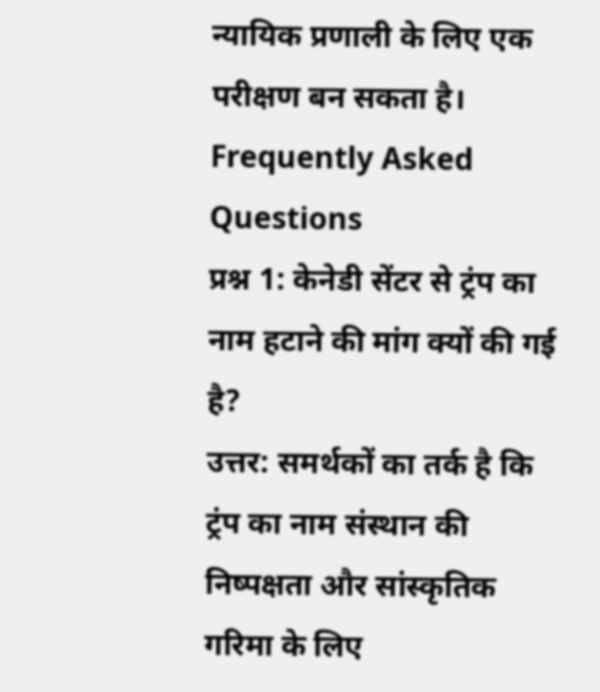न्यायिक प्रणाली के लिए एक परीक्षण बन सकता है।
Frequently Asked Questions
प्रश्न 1: केनेडी सेंटर से ट्रंप का नाम हटाने की मांग क्यों की गई है?
उत्तर: समर्थकों का तर्क है कि ट्रंप का नाम संस्थान की निष्पक्षता और सांस्कृतिक गरिमा के लिए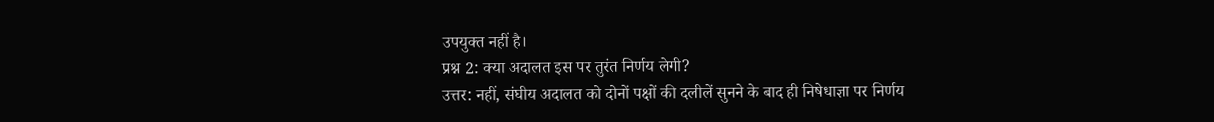उपयुक्त नहीं है।
प्रश्न 2: क्या अदालत इस पर तुरंत निर्णय लेगी?
उत्तर: नहीं, संघीय अदालत को दोनों पक्षों की दलीलें सुनने के बाद ही निषेधाज्ञा पर निर्णय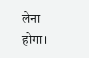लेना होगा।